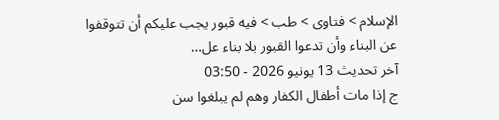الإسلام > فتاوى > طب > فيه قبور يجب عليكم أن تتوقفوا عن البناء وأن تدعوا القبور بلا بناء عل…
آخر تحديث 13 يونيو 2026 - 03:50
ج إذا مات أطفال الكفار وهم لم يبلغوا سن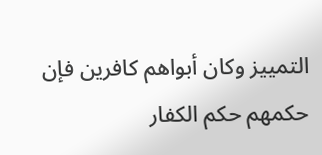التمييز وكان أبواهم كافرين فإن حكمهم حكم الكفار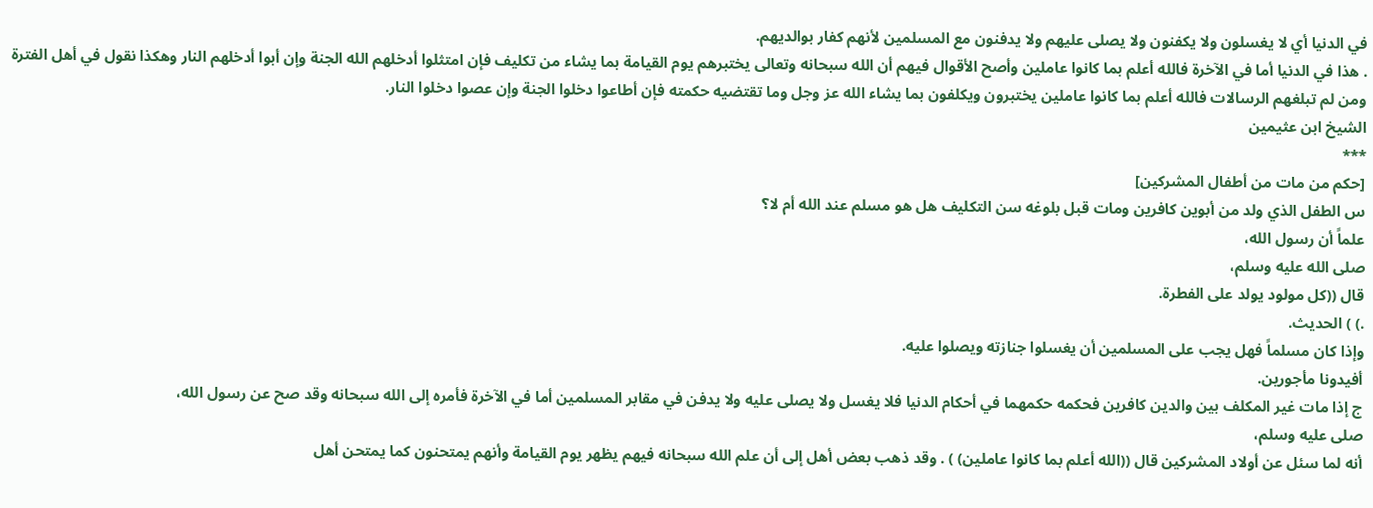في الدنيا أي لا يغسلون ولا يكفنون ولا يصلى عليهم ولا يدفنون مع المسلمين لأنهم كفار بوالديهم.
. هذا في الدنيا أما في الآخرة فالله أعلم بما كانوا عاملين وأصح الأقوال فيهم أن الله سبحانه وتعالى يختبرهم يوم القيامة بما يشاء من تكليف فإن امتثلوا أدخلهم الله الجنة وإن أبوا أدخلهم النار وهكذا نقول في أهل الفترة ومن لم تبلغهم الرسالات فالله أعلم بما كانوا عاملين يختبرون ويكلفون بما يشاء الله عز وجل وما تقتضيه حكمته فإن أطاعوا دخلوا الجنة وإن عصوا دخلوا النار.
الشيخ ابن عثيمين
***
[حكم من مات من أطفال المشركين]
س الطفل الذي ولد من أبوين كافرين ومات قبل بلوغه سن التكليف هل هو مسلم عند الله أم لا؟
علماً أن رسول الله،
صلى الله عليه وسلم،
قال ((كل مولود يولد على الفطرة.
.) ) الحديث.
وإذا كان مسلماً فهل يجب على المسلمين أن يغسلوا جنازته ويصلوا عليه.
أفيدونا مأجورين.
ج إذا مات غير المكلف بين والدين كافرين فحكمه حكمهما في أحكام الدنيا فلا يغسل ولا يصلى عليه ولا يدفن في مقابر المسلمين أما في الآخرة فأمره إلى الله سبحانه وقد صح عن رسول الله،
صلى عليه وسلم،
أنه لما سئل عن أولاد المشركين قال ((الله أعلم بما كانوا عاملين) ) . وقد ذهب بعض أهل إلى أن علم الله سبحانه فيهم يظهر يوم القيامة وأنهم يمتحنون كما يمتحن أهل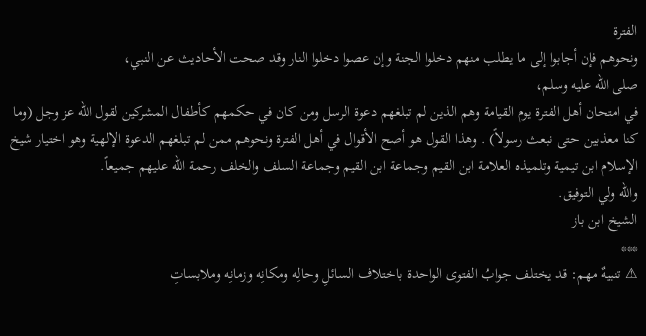الفترة
ونحوهم فإن أجابوا إلى ما يطلب منهم دخلوا الجنة وإن عصوا دخلوا النار وقد صحت الأحاديث عن النبي،
صلى الله عليه وسلم،
في امتحان أهل الفترة يوم القيامة وهم الذين لم تبلغهم دعوة الرسل ومن كان في حكمهم كأطفال المشركين لقول الله عز وجل (وما كنا معذبين حتى نبعث رسولاً) . وهذا القول هو أصح الأقوال في أهل الفترة ونحوهم ممن لم تبلغهم الدعوة الإلهية وهو اختيار شيخ الإسلام ابن تيمية وتلميذه العلامة ابن القيم وجماعة ابن القيم وجماعة السلف والخلف رحمة الله عليهم جميعاً.
والله ولي التوفيق.
الشيخ ابن باز
***
⚠ تنبيهٌ مهم: قد يختلف جوابُ الفتوى الواحدة باختلاف السائلِ وحالِه ومكانِه وزمانِه وملابساتِ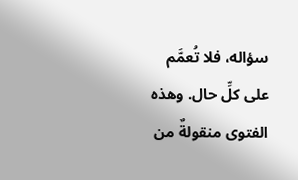سؤاله، فلا تُعمَّم على كلِّ حال. وهذه الفتوى منقولةٌ من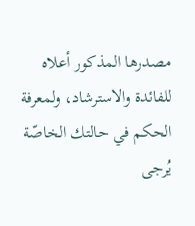مصدرها المذكور أعلاه للفائدة والاسترشاد، ولمعرفة الحكم في حالتك الخاصّة يُرجى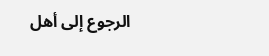الرجوع إلى أهل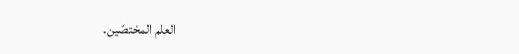العلم المختصّين.